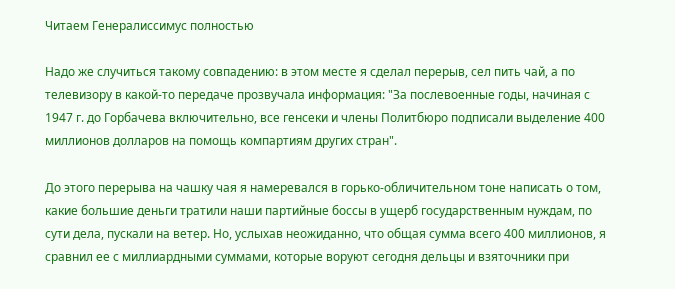Читаем Генералиссимус полностью

Надо же случиться такому совпадению: в этом месте я сделал перерыв, сел пить чай, а по телевизору в какой-то передаче прозвучала информация: "За послевоенные годы, начиная с 1947 г. до Горбачева включительно, все генсеки и члены Политбюро подписали выделение 400 миллионов долларов на помощь компартиям других стран".

До этого перерыва на чашку чая я намеревался в горько-обличительном тоне написать о том, какие большие деньги тратили наши партийные боссы в ущерб государственным нуждам, по сути дела, пускали на ветер. Но, услыхав неожиданно, что общая сумма всего 400 миллионов, я сравнил ее с миллиардными суммами, которые воруют сегодня дельцы и взяточники при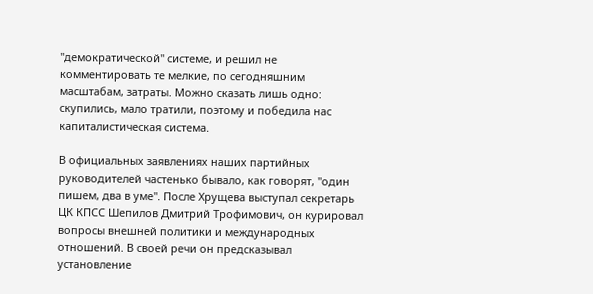"демократической" системе, и решил не комментировать те мелкие, по сегодняшним масштабам, затраты. Можно сказать лишь одно: скупились, мало тратили, поэтому и победила нас капиталистическая система.

В официальных заявлениях наших партийных руководителей частенько бывало, как говорят, "один пишем, два в уме". После Хрущева выступал секретарь ЦК КПСС Шепилов Дмитрий Трофимович, он курировал вопросы внешней политики и международных отношений. В своей речи он предсказывал установление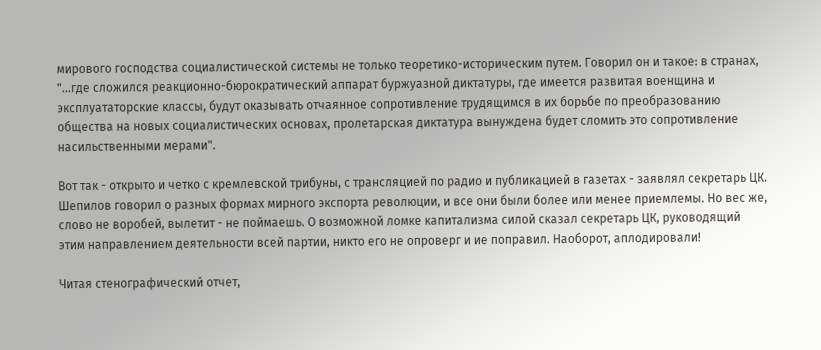мирового господства социалистической системы не только теоретико-историческим путем. Говорил он и такое: в странах, "...где сложился реакционно-бюрократический аппарат буржуазной диктатуры, где имеется развитая военщина и эксплуататорские классы, будут оказывать отчаянное сопротивление трудящимся в их борьбе по преобразованию общества на новых социалистических основах, пролетарская диктатура вынуждена будет сломить это сопротивление насильственными мерами".

Вот так - открыто и четко с кремлевской трибуны, с трансляцией по радио и публикацией в газетах - заявлял секретарь ЦК. Шепилов говорил о разных формах мирного экспорта революции, и все они были более или менее приемлемы. Но вес же, слово не воробей, вылетит - не поймаешь. О возможной ломке капитализма силой сказал секретарь ЦК, руководящий этим направлением деятельности всей партии, никто его не опроверг и ие поправил. Наоборот, аплодировали!

Читая стенографический отчет,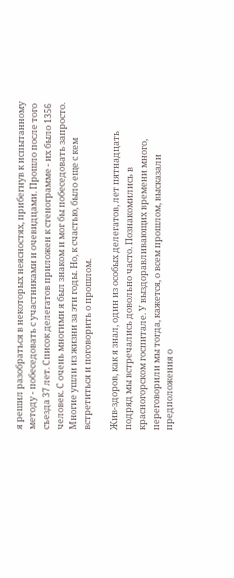я решил разобраться в некоторых неясностях, прибегнув к испытанному методу - побеседовать с участниками и очевидцами. Прошло после того съезда 37 лет. Список делегатов приложен к стенограмме - их было 1356 человек. С очень многими я был знаком и мог бы побеседовать запросто. Многие ушли из жизни за эти годы. Но, к счастью, было еще с кем встретиться и поговорить о прошлом.

Жив-здоров, как я знал, один из особых делегатов, лет пятнадцать подряд мы встречались довольно часто. Познакомились в красногорском госпитале. У выздоравливающих времени много, переговорили мы тогда, кажется, о всем прошлом, высказали предположения о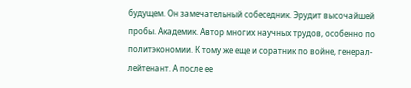будущем. Он замечательный собеседник. Эрудит высочайшей пробы. Академик. Автор многих научных трудов, особенно по политэкономии. К тому же еще и соратник по войне, генерал-лейтенант. А после ее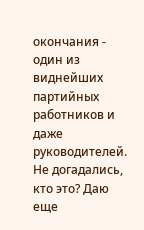окончания - один из виднейших партийных работников и даже руководителей. Не догадались, кто это? Даю еще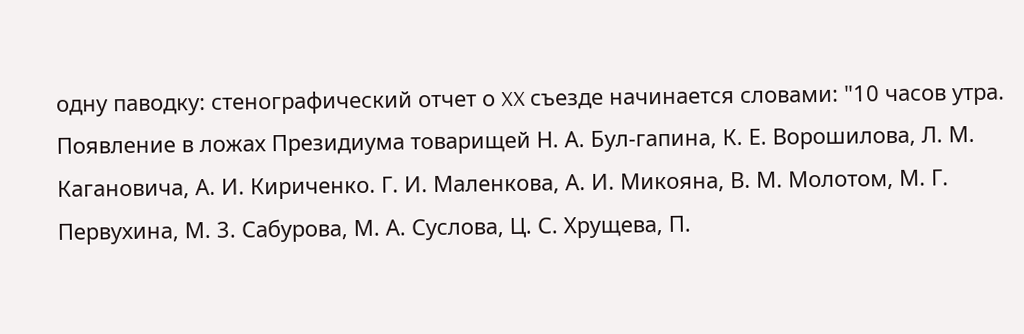одну паводку: стенографический отчет о XX съезде начинается словами: "10 часов утра. Появление в ложах Президиума товарищей Н. А. Бул-гапина, К. Е. Ворошилова, Л. М. Кагановича, А. И. Кириченко. Г. И. Маленкова, А. И. Микояна, В. М. Молотом, М. Г. Первухина, М. 3. Сабурова, М. А. Суслова, Ц. С. Хрущева, П.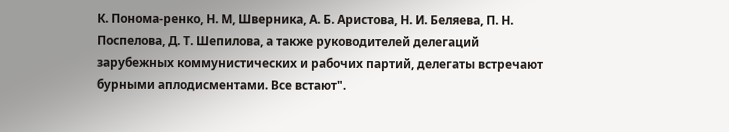К. Понома-ренко, Н. М, Шверника, А. Б. Аристова, Н. И. Беляева, П. Н. Поспелова, Д. Т. Шепилова, а также руководителей делегаций зарубежных коммунистических и рабочих партий, делегаты встречают бурными аплодисментами. Все встают".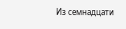Из семнадцати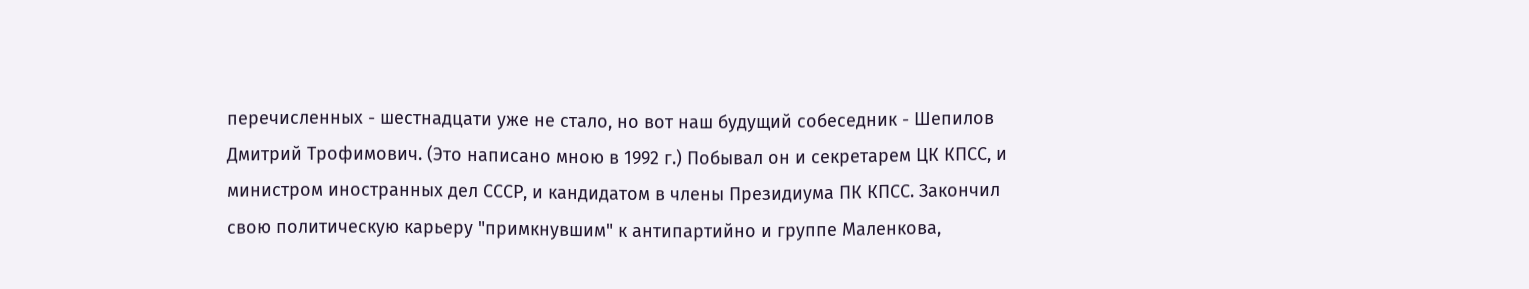перечисленных - шестнадцати уже не стало, но вот наш будущий собеседник - Шепилов Дмитрий Трофимович. (Это написано мною в 1992 г.) Побывал он и секретарем ЦК КПСС, и министром иностранных дел СССР, и кандидатом в члены Президиума ПК КПСС. Закончил свою политическую карьеру "примкнувшим" к антипартийно и группе Маленкова,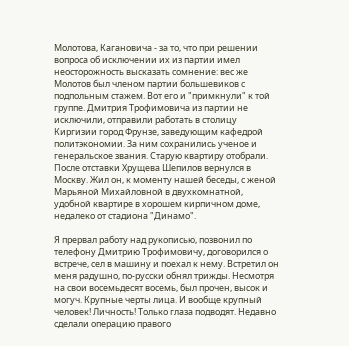Молотова, Кагановича - за то, что при решении вопроса об исключении их из партии имел неосторожность высказать сомнение: вес же Молотов был членом партии большевиков с подпольным стажем. Вот его и "примкнули" к той группе. Дмитрия Трофимовича из партии не исключили, отправили работать в столицу Киргизии город Фрунзе, заведующим кафедрой политэкономии. За ним сохранились ученое и генеральское звания. Старую квартиру отобрали. После отставки Хрущева Шепилов вернулся в Москву. Жил он, к моменту нашей беседы, с женой Марьяной Михайловной в двухкомнатной, удобной квартире в хорошем кирпичном доме, недалеко от стадиона "Динамо".

Я прервал работу над рукописью, позвонил по телефону Дмитрию Трофимовичу, договорился о встрече, сел в машину и поехал к нему. Встретил он меня радушно, по-русски обнял трижды. Несмотря на свои восемьдесят восемь, был прочен, высок и могуч. Крупные черты лица. И вообще крупный человек! Личность! Только глаза подводят. Недавно сделали операцию правого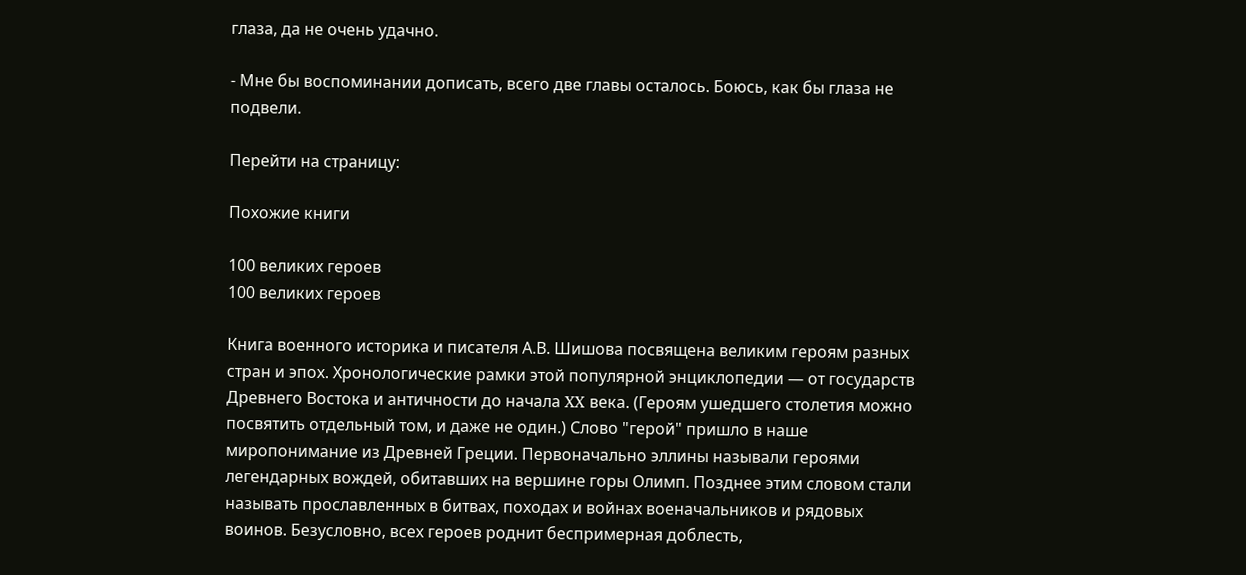глаза, да не очень удачно.

- Мне бы воспоминании дописать, всего две главы осталось. Боюсь, как бы глаза не подвели.

Перейти на страницу:

Похожие книги

100 великих героев
100 великих героев

Книга военного историка и писателя А.В. Шишова посвящена великим героям разных стран и эпох. Хронологические рамки этой популярной энциклопедии — от государств Древнего Востока и античности до начала XX века. (Героям ушедшего столетия можно посвятить отдельный том, и даже не один.) Слово "герой" пришло в наше миропонимание из Древней Греции. Первоначально эллины называли героями легендарных вождей, обитавших на вершине горы Олимп. Позднее этим словом стали называть прославленных в битвах, походах и войнах военачальников и рядовых воинов. Безусловно, всех героев роднит беспримерная доблесть,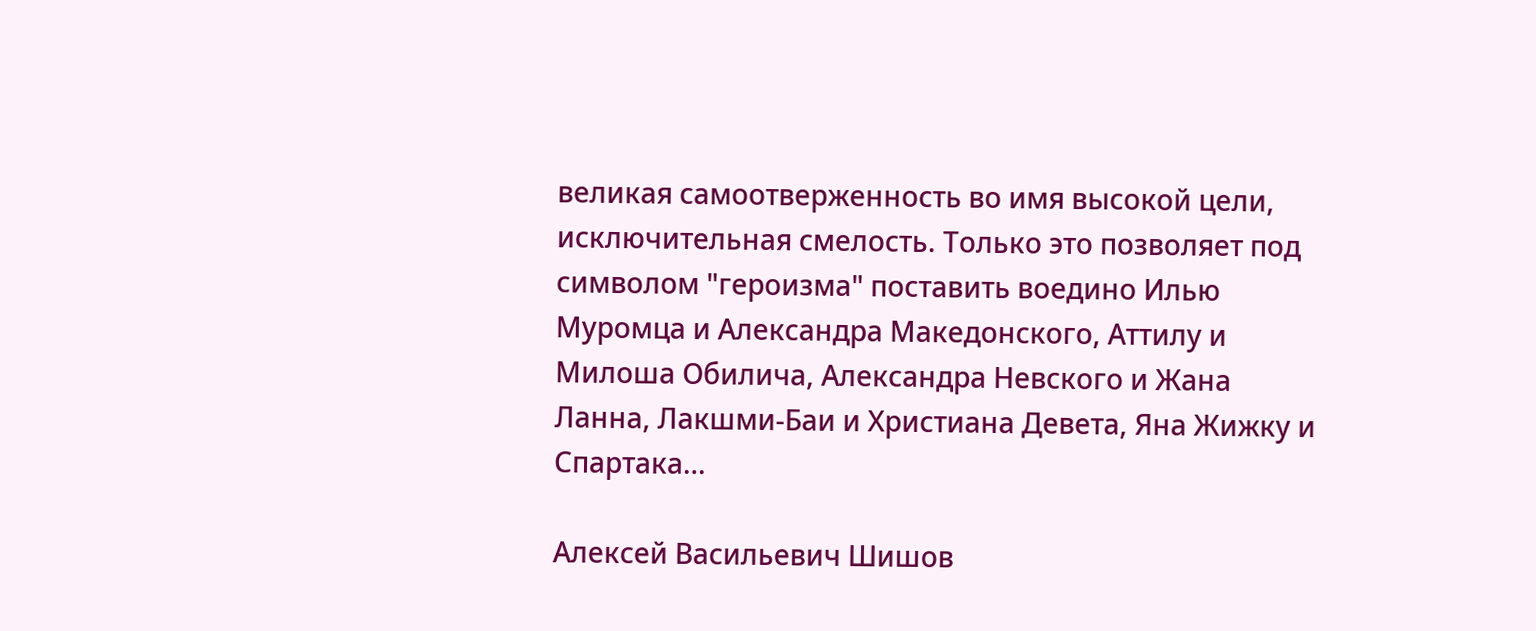великая самоотверженность во имя высокой цели, исключительная смелость. Только это позволяет под символом "героизма" поставить воедино Илью Муромца и Александра Македонского, Аттилу и Милоша Обилича, Александра Невского и Жана Ланна, Лакшми-Баи и Христиана Девета, Яна Жижку и Спартака…

Алексей Васильевич Шишов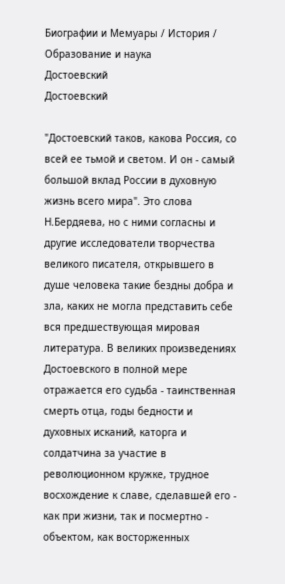Биографии и Мемуары / История / Образование и наука
Достоевский
Достоевский

"Достоевский таков, какова Россия, со всей ее тьмой и светом. И он - самый большой вклад России в духовную жизнь всего мира". Это слова Н.Бердяева, но с ними согласны и другие исследователи творчества великого писателя, открывшего в душе человека такие бездны добра и зла, каких не могла представить себе вся предшествующая мировая литература. В великих произведениях Достоевского в полной мере отражается его судьба - таинственная смерть отца, годы бедности и духовных исканий, каторга и солдатчина за участие в революционном кружке, трудное восхождение к славе, сделавшей его - как при жизни, так и посмертно - объектом, как восторженных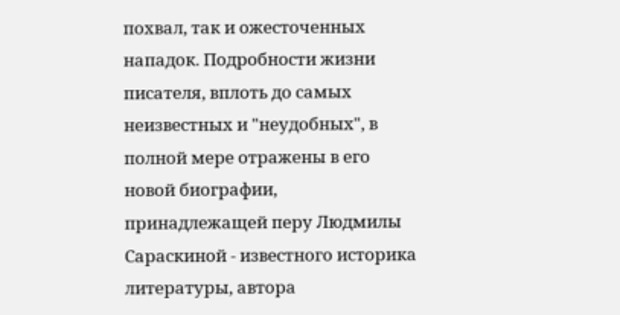похвал, так и ожесточенных нападок. Подробности жизни писателя, вплоть до самых неизвестных и "неудобных", в полной мере отражены в его новой биографии, принадлежащей перу Людмилы Сараскиной - известного историка литературы, автора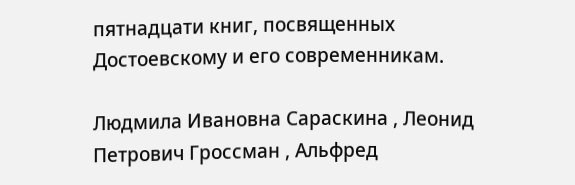пятнадцати книг, посвященных Достоевскому и его современникам.

Людмила Ивановна Сараскина , Леонид Петрович Гроссман , Альфред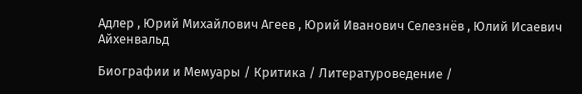Адлер , Юрий Михайлович Агеев , Юрий Иванович Селезнёв , Юлий Исаевич Айхенвальд

Биографии и Мемуары / Критика / Литературоведение /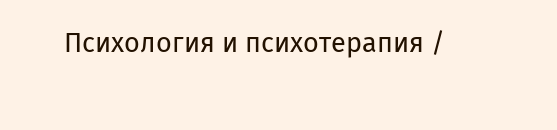Психология и психотерапия /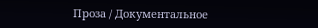Проза / Документальное